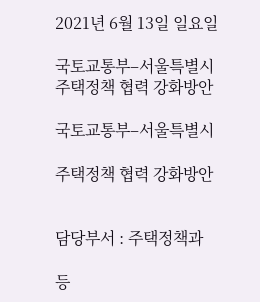2021년 6월 13일 일요일

국토교통부–서울특별시 주택정책 협력 강화방안

국토교통부–서울특별시

주택정책 협력 강화방안


담당부서 : 주택정책과

등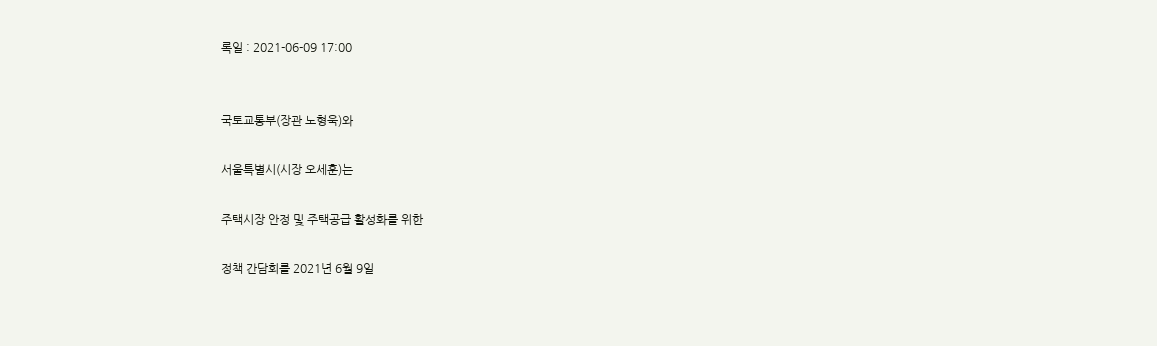록일 : 2021-06-09 17:00


국토교통부(장관 노형욱)와

서울특별시(시장 오세훈)는

주택시장 안정 및 주택공급 활성화를 위한

정책 간담회를 2021년 6월 9일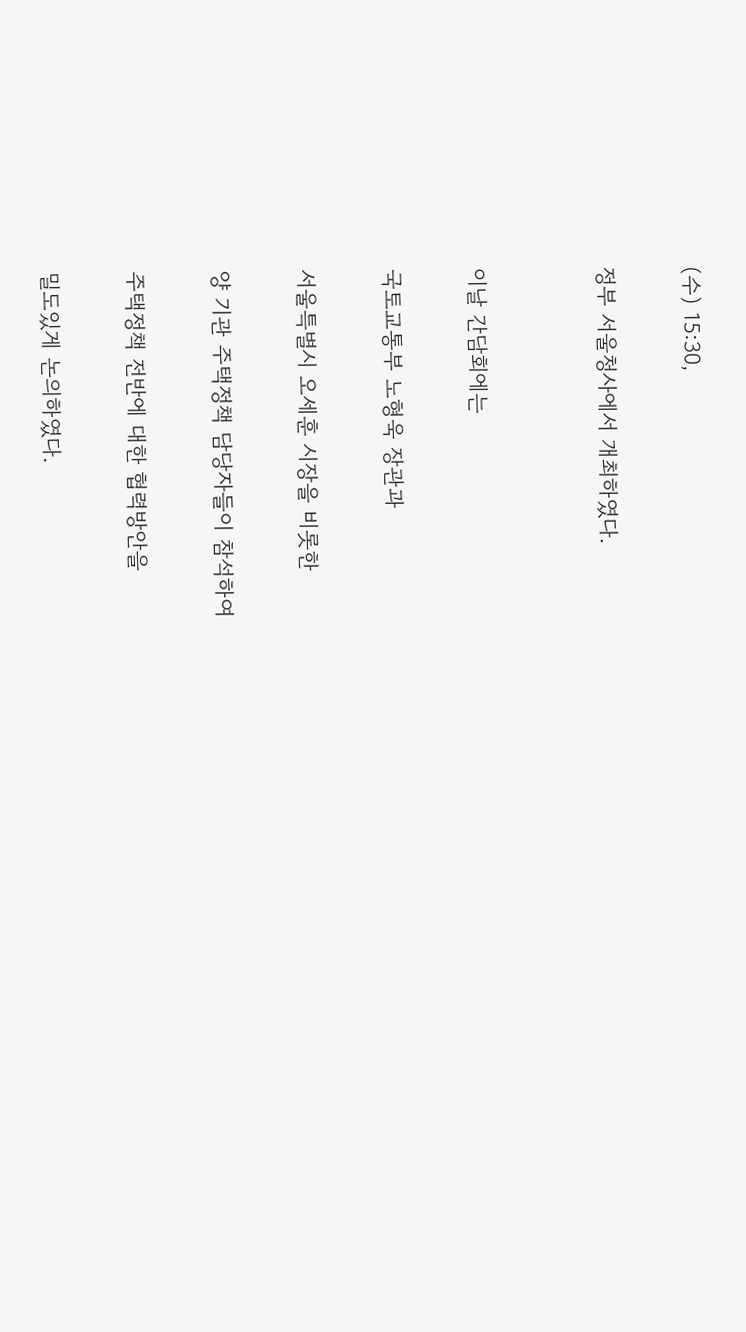(수) 15:30,

정부 서울청사에서 개최하였다.


이날 간담회에는

국토교통부 노형욱 장관과

서울특별시 오세훈 시장을 비롯한

양 기관 주택정책 담당자들이 참석하여

주택정책 전반에 대한 협력방안을

밀도있게 논의하였다.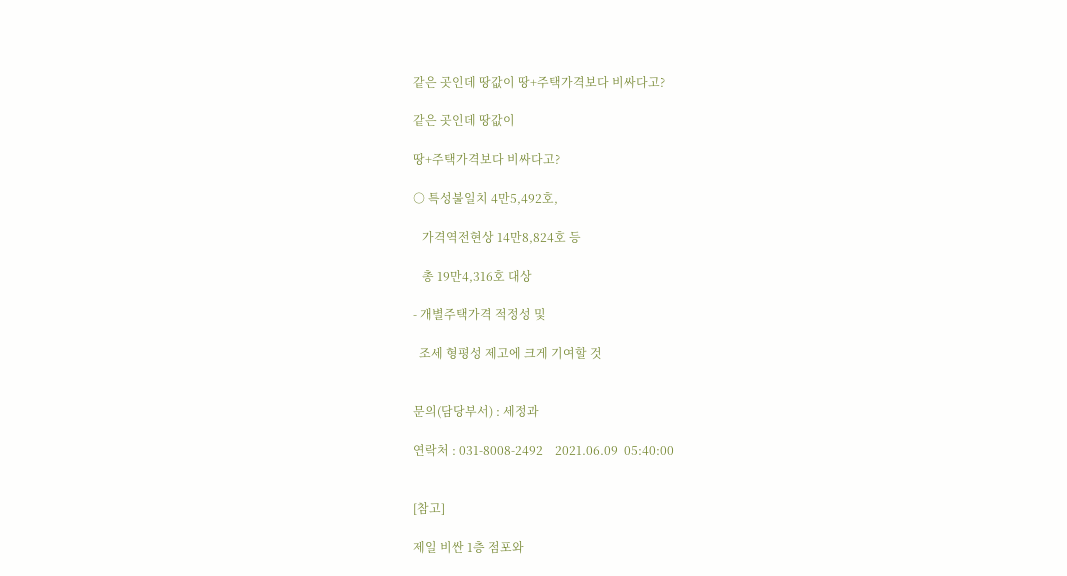같은 곳인데 땅값이 땅+주택가격보다 비싸다고?

같은 곳인데 땅값이

땅+주택가격보다 비싸다고?

○ 특성불일치 4만5,492호,

   가격역전현상 14만8,824호 등

   총 19만4,316호 대상

- 개별주택가격 적정성 및

  조세 형평성 제고에 크게 기여할 것


문의(담당부서) : 세정과

연락처 : 031-8008-2492    2021.06.09  05:40:00


[참고]

제일 비싼 1층 점포와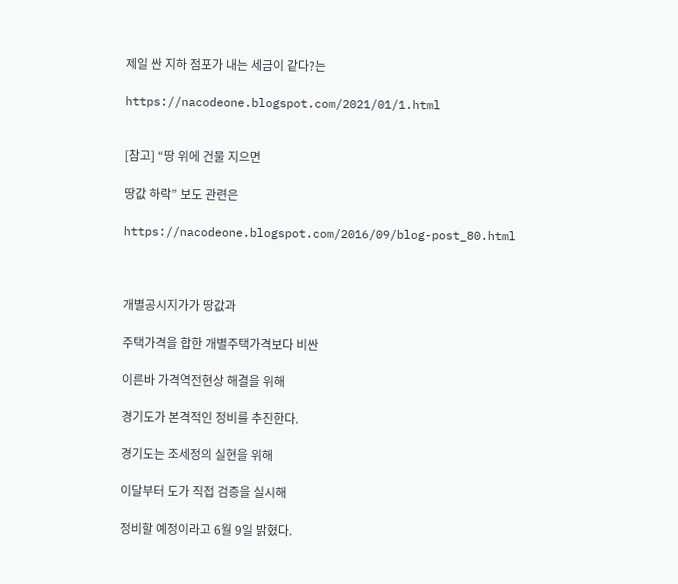제일 싼 지하 점포가 내는 세금이 같다?는

https://nacodeone.blogspot.com/2021/01/1.html


[참고] “땅 위에 건물 지으면

땅값 하락” 보도 관련은

https://nacodeone.blogspot.com/2016/09/blog-post_80.html



개별공시지가가 땅값과

주택가격을 합한 개별주택가격보다 비싼

이른바 가격역전현상 해결을 위해

경기도가 본격적인 정비를 추진한다.

경기도는 조세정의 실현을 위해

이달부터 도가 직접 검증을 실시해

정비할 예정이라고 6월 9일 밝혔다.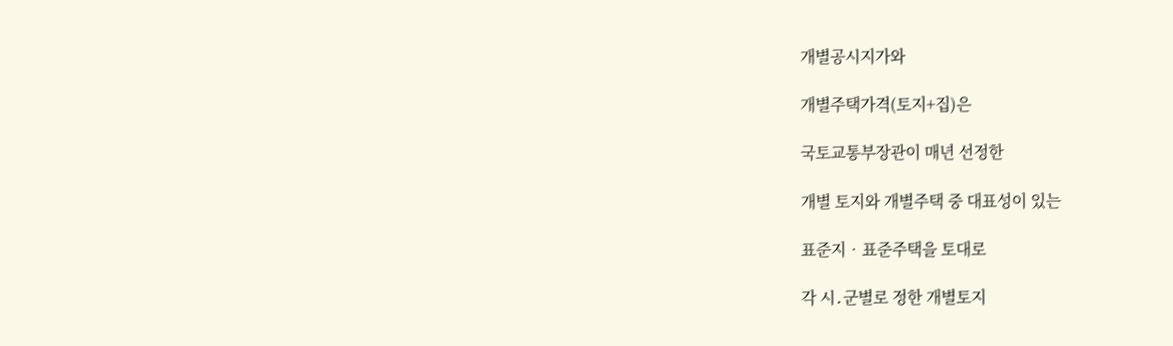개별공시지가와

개별주택가격(토지+집)은

국토교통부장관이 매년 선정한

개별 토지와 개별주택 중 대표성이 있는

표준지‧표준주택을 토대로

각 시․군별로 정한 개별토지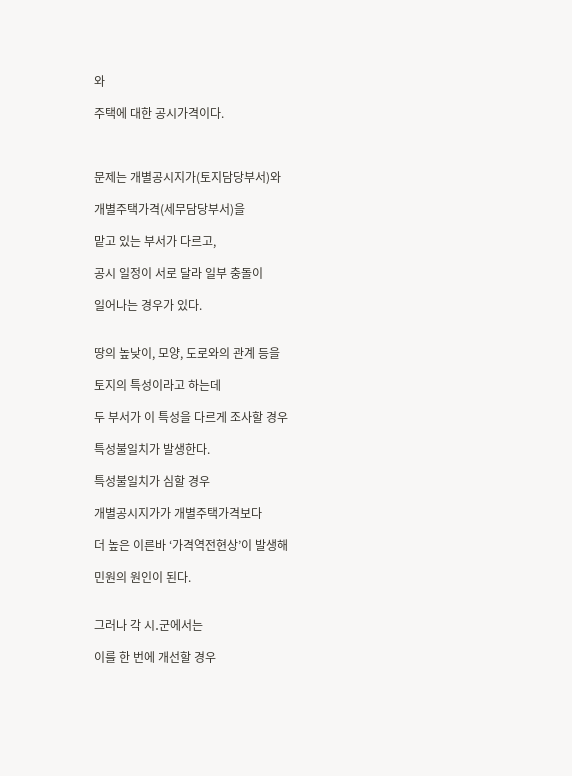와

주택에 대한 공시가격이다.



문제는 개별공시지가(토지담당부서)와

개별주택가격(세무담당부서)을

맡고 있는 부서가 다르고,

공시 일정이 서로 달라 일부 충돌이

일어나는 경우가 있다.


땅의 높낮이, 모양, 도로와의 관계 등을

토지의 특성이라고 하는데

두 부서가 이 특성을 다르게 조사할 경우

특성불일치가 발생한다.

특성불일치가 심할 경우

개별공시지가가 개별주택가격보다

더 높은 이른바 ‘가격역전현상’이 발생해

민원의 원인이 된다.


그러나 각 시․군에서는

이를 한 번에 개선할 경우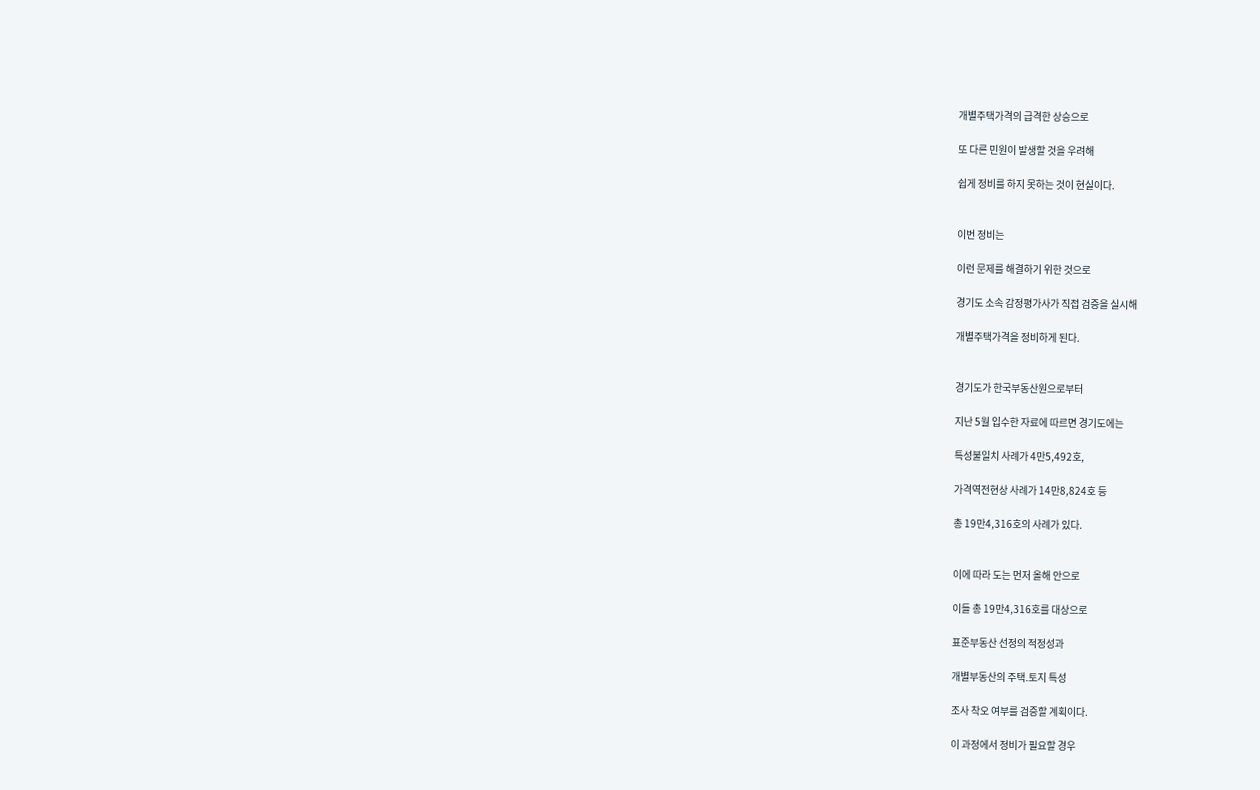개별주택가격의 급격한 상승으로

또 다른 민원이 발생할 것을 우려해

쉽게 정비를 하지 못하는 것이 현실이다.


이번 정비는

이런 문제를 해결하기 위한 것으로

경기도 소속 감정평가사가 직접 검증을 실시해

개별주택가격을 정비하게 된다.


경기도가 한국부동산원으로부터

지난 5월 입수한 자료에 따르면 경기도에는

특성불일치 사례가 4만5,492호,

가격역전현상 사례가 14만8,824호 등

총 19만4,316호의 사례가 있다.


이에 따라 도는 먼저 올해 안으로

이들 총 19만4,316호를 대상으로

표준부동산 선정의 적정성과

개별부동산의 주택․토지 특성

조사 착오 여부를 검증할 계획이다.

이 과정에서 정비가 필요할 경우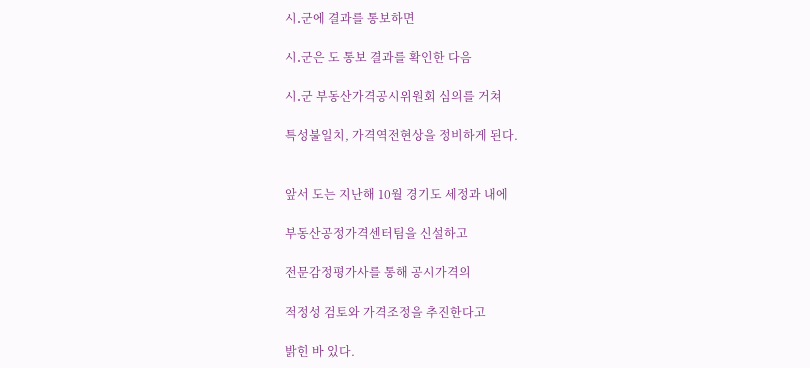시․군에 결과를 통보하면

시․군은 도 통보 결과를 확인한 다음

시․군 부동산가격공시위원회 심의를 거쳐

특성불일치, 가격역전현상을 정비하게 된다.


앞서 도는 지난해 10월 경기도 세정과 내에

부동산공정가격센터팀을 신설하고

전문감정평가사를 통해 공시가격의

적정성 검토와 가격조정을 추진한다고

밝힌 바 있다.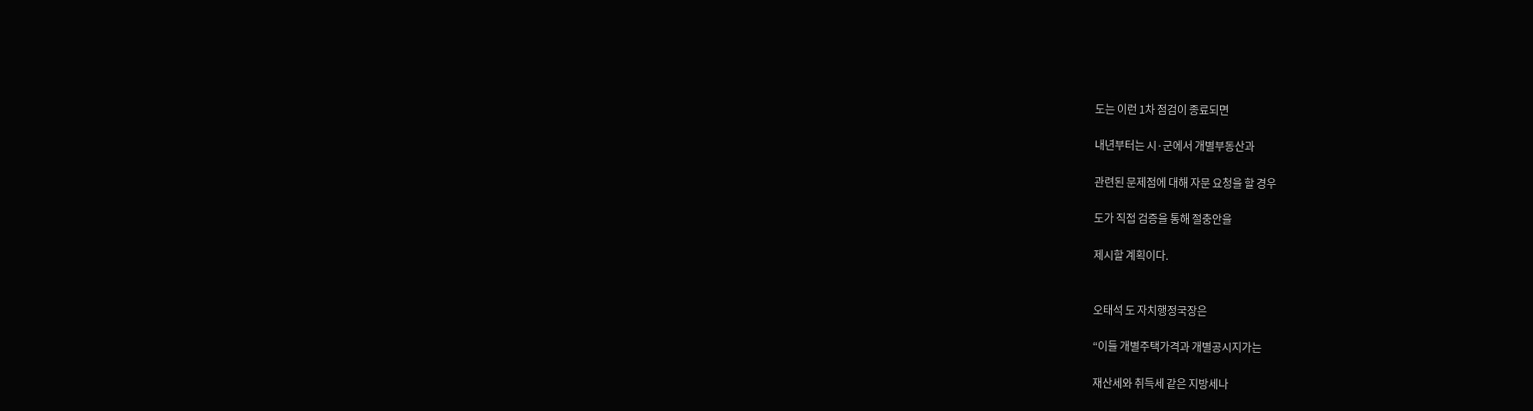도는 이런 1차 점검이 종료되면

내년부터는 시·군에서 개별부동산과

관련된 문제점에 대해 자문 요청을 할 경우

도가 직접 검증을 통해 절충안을

제시할 계획이다.


오태석 도 자치행정국장은

“이들 개별주택가격과 개별공시지가는

재산세와 취득세 같은 지방세나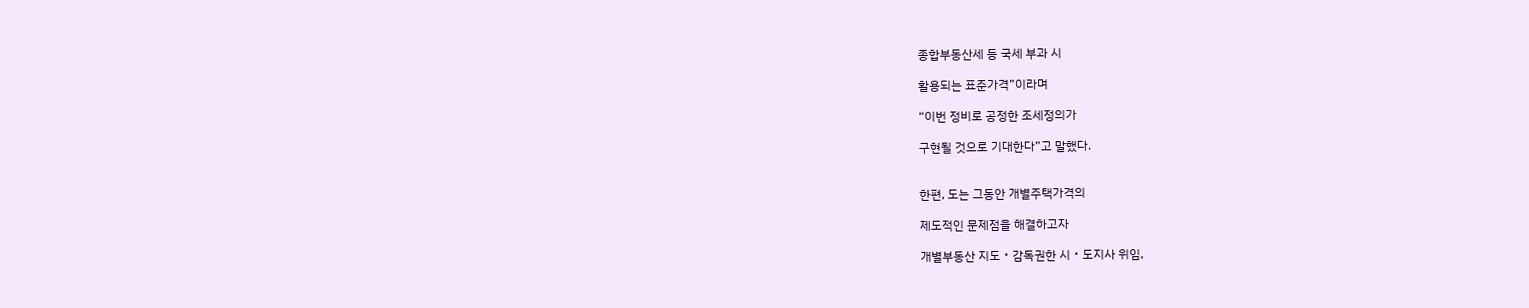종합부동산세 등 국세 부과 시

활용되는 표준가격”이라며

“이번 정비로 공정한 조세정의가

구현될 것으로 기대한다”고 말했다.


한편, 도는 그동안 개별주택가격의

제도적인 문제점을 해결하고자

개별부동산 지도‧감독권한 시‧도지사 위임,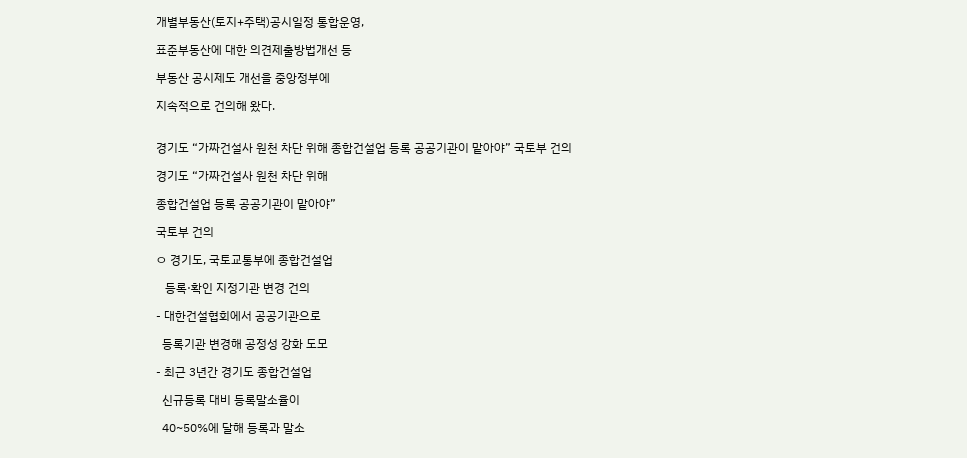개별부동산(토지+주택)공시일정 통합운영,

표준부동산에 대한 의견제출방법개선 등

부동산 공시제도 개선을 중앙정부에

지속적으로 건의해 왔다.


경기도 “가짜건설사 원천 차단 위해 종합건설업 등록 공공기관이 맡아야” 국토부 건의

경기도 “가짜건설사 원천 차단 위해

종합건설업 등록 공공기관이 맡아야”

국토부 건의

ㅇ 경기도, 국토교통부에 종합건설업

   등록·확인 지정기관 변경 건의

- 대한건설협회에서 공공기관으로

  등록기관 변경해 공정성 강화 도모

- 최근 3년간 경기도 종합건설업

  신규등록 대비 등록말소율이

  40~50%에 달해 등록과 말소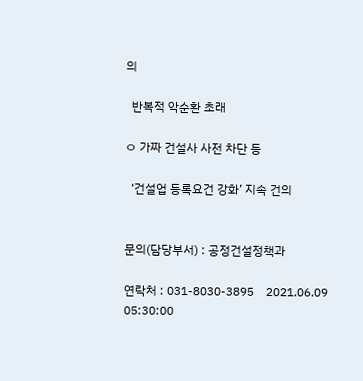의

  반복적 악순환 초래

ㅇ 가짜 건설사 사전 차단 등

  ‘건설업 등록요건 강화’ 지속 건의


문의(담당부서) : 공정건설정책과

연락처 : 031-8030-3895    2021.06.09  05:30:00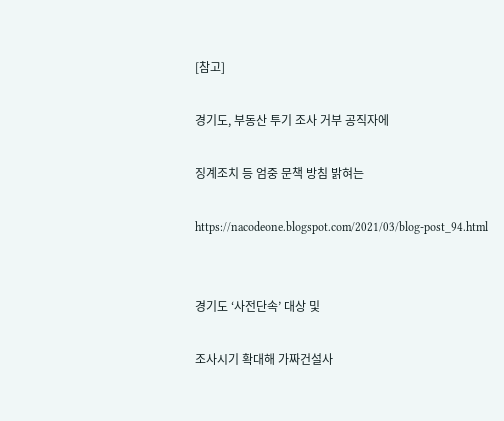[참고]

경기도, 부동산 투기 조사 거부 공직자에

징계조치 등 엄중 문책 방침 밝혀는

https://nacodeone.blogspot.com/2021/03/blog-post_94.html


경기도 ‘사전단속’ 대상 및

조사시기 확대해 가짜건설사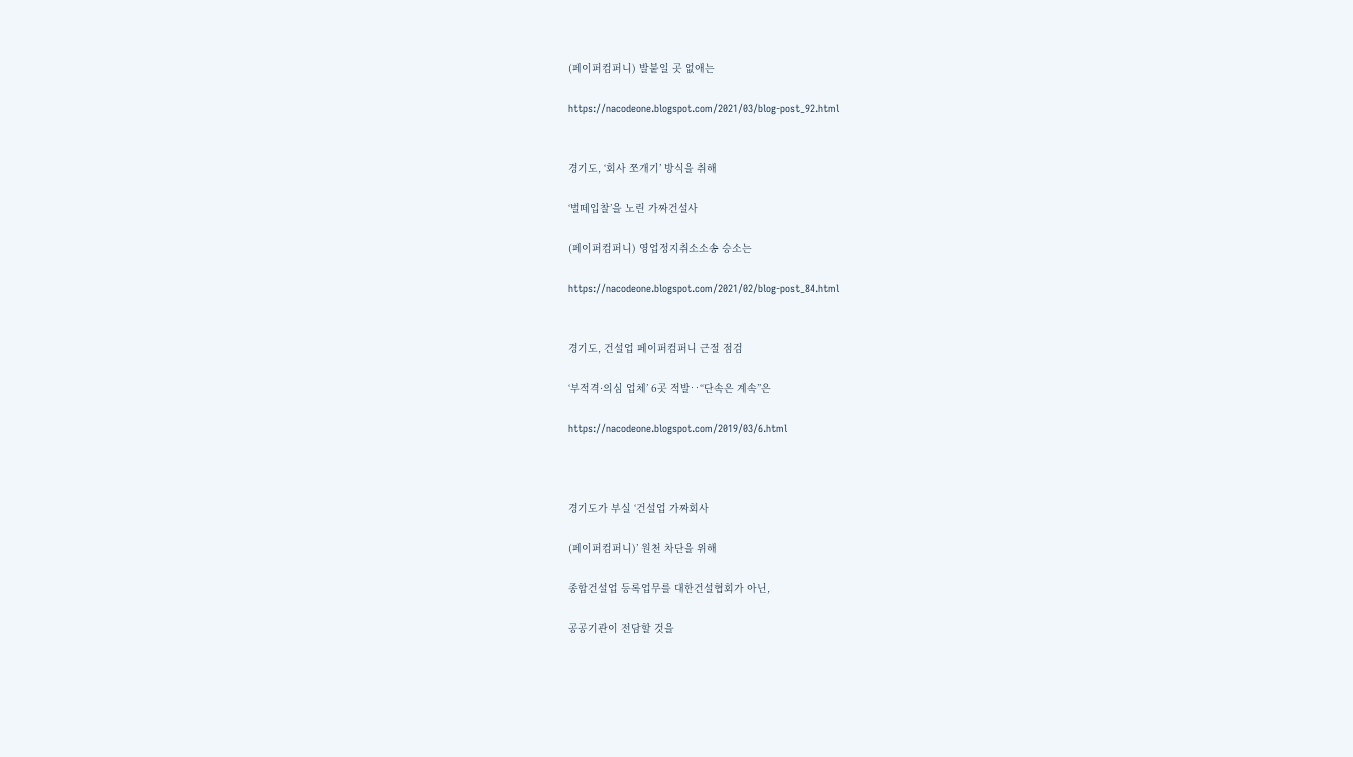(페이퍼컴퍼니) 발붙일 곳 없애는

https://nacodeone.blogspot.com/2021/03/blog-post_92.html


경기도, ‘회사 쪼개기’ 방식을 취해

‘벌떼입찰’을 노린 가짜건설사

(페이퍼컴퍼니) 영업정지취소소송 승소는

https://nacodeone.blogspot.com/2021/02/blog-post_84.html


경기도, 건설업 페이퍼컴퍼니 근절 점검

‘부적격·의심 업체’ 6곳 적발‥“단속은 계속”은

https://nacodeone.blogspot.com/2019/03/6.html



경기도가 부실 ‘건설업 가짜회사

(페이퍼컴퍼니)’ 원천 차단을 위해

종합건설업 등록업무를 대한건설협회가 아닌,

공공기관이 전담할 것을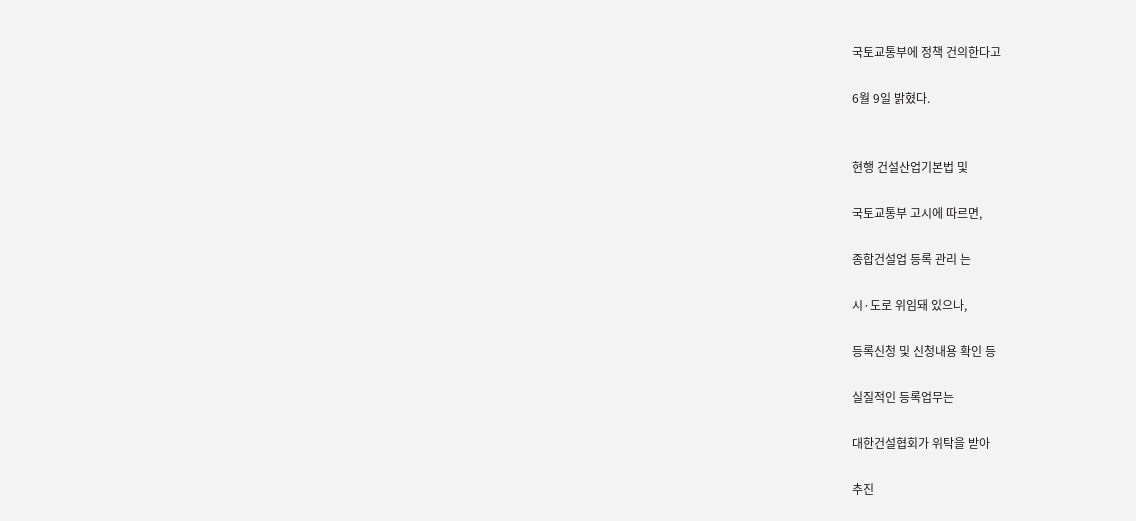국토교통부에 정책 건의한다고

6월 9일 밝혔다.


현행 건설산업기본법 및

국토교통부 고시에 따르면,

종합건설업 등록 관리 는

시·도로 위임돼 있으나,

등록신청 및 신청내용 확인 등

실질적인 등록업무는

대한건설협회가 위탁을 받아

추진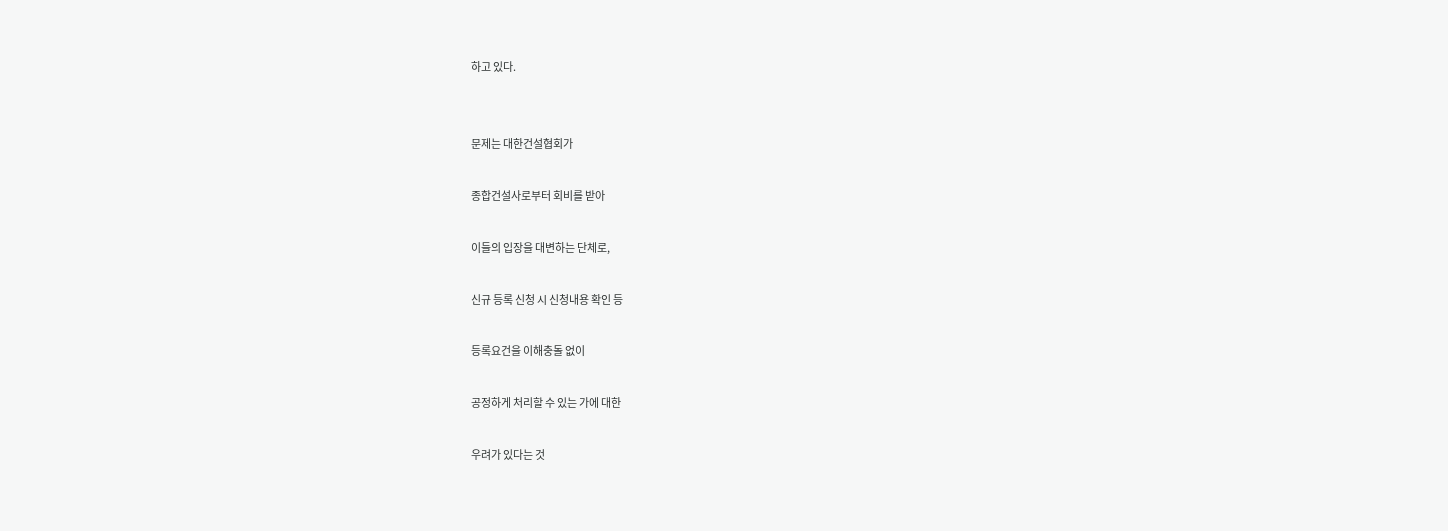하고 있다.


문제는 대한건설협회가

종합건설사로부터 회비를 받아

이들의 입장을 대변하는 단체로,

신규 등록 신청 시 신청내용 확인 등

등록요건을 이해충돌 없이

공정하게 처리할 수 있는 가에 대한

우려가 있다는 것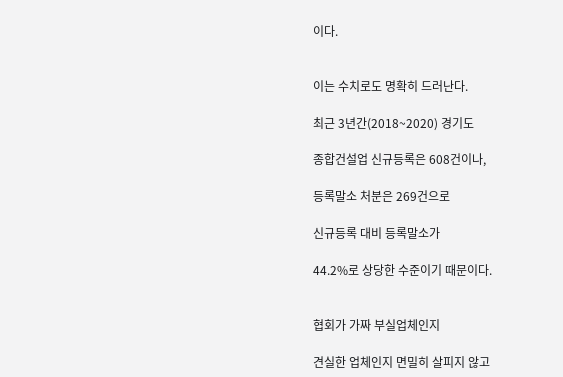이다.


이는 수치로도 명확히 드러난다.

최근 3년간(2018~2020) 경기도

종합건설업 신규등록은 608건이나,

등록말소 처분은 269건으로

신규등록 대비 등록말소가

44.2%로 상당한 수준이기 때문이다.


협회가 가짜 부실업체인지

견실한 업체인지 면밀히 살피지 않고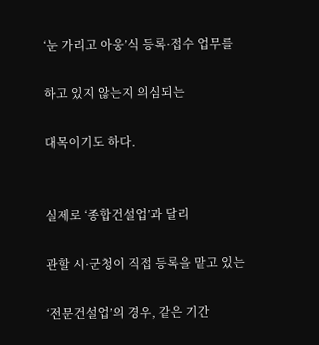‘눈 가리고 아웅’식 등록·접수 업무를

하고 있지 않는지 의심되는

대목이기도 하다.


실제로 ‘종합건설업’과 달리

관할 시·군청이 직접 등록을 맡고 있는

‘전문건설업’의 경우, 같은 기간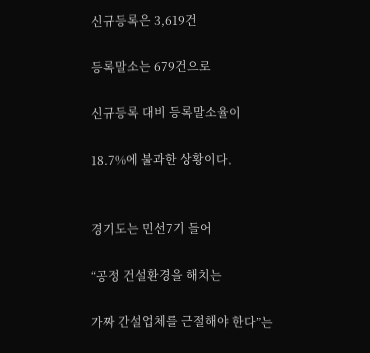신규등록은 3,619건

등록말소는 679건으로

신규등록 대비 등록말소율이

18.7%에 불과한 상황이다.


경기도는 민선7기 들어

“공정 건설환경을 해치는

가짜 간설업체를 근절해야 한다”는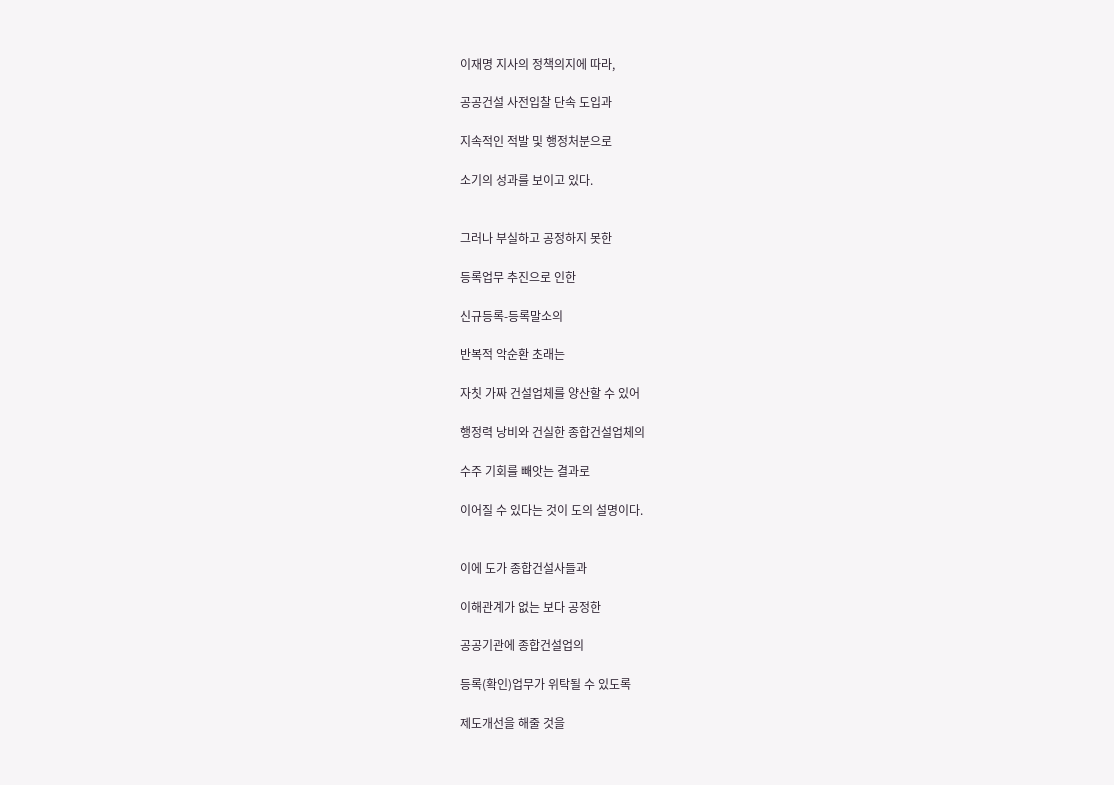이재명 지사의 정책의지에 따라,

공공건설 사전입찰 단속 도입과

지속적인 적발 및 행정처분으로

소기의 성과를 보이고 있다.


그러나 부실하고 공정하지 못한

등록업무 추진으로 인한

신규등록-등록말소의

반복적 악순환 초래는

자칫 가짜 건설업체를 양산할 수 있어

행정력 낭비와 건실한 종합건설업체의

수주 기회를 빼앗는 결과로

이어질 수 있다는 것이 도의 설명이다.


이에 도가 종합건설사들과

이해관계가 없는 보다 공정한

공공기관에 종합건설업의

등록(확인)업무가 위탁될 수 있도록

제도개선을 해줄 것을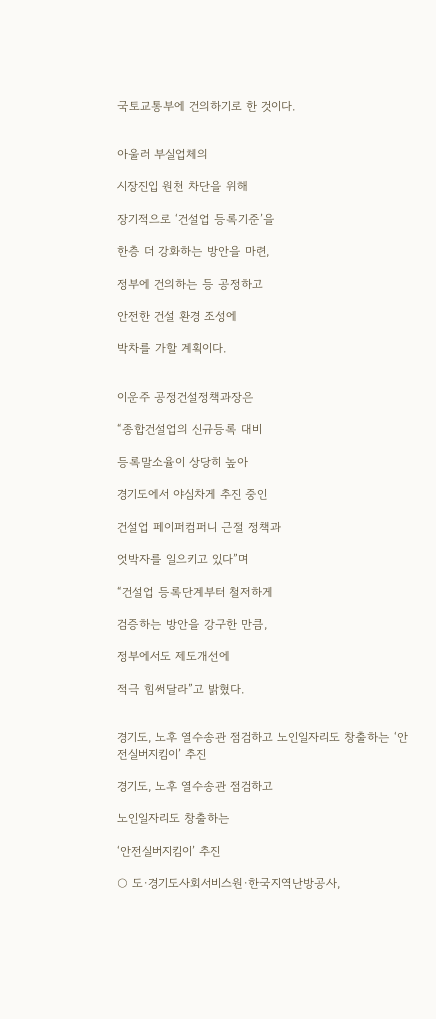국토교통부에 건의하기로 한 것이다.


아울러 부실업체의

시장진입 원천 차단을 위해

장기적으로 ‘건설업 등록기준’을

한층 더 강화하는 방안을 마련,

정부에 건의하는 등 공정하고

안전한 건설 환경 조성에

박차를 가할 계획이다.


이운주 공정건설정책과장은

“종합건설업의 신규등록 대비

등록말소율이 상당히 높아

경기도에서 야심차게 추진 중인

건설업 페이퍼컴퍼니 근절 정책과

엇박자를 일으키고 있다”며

“건설업 등록단계부터 철저하게

검증하는 방안을 강구한 만큼,

정부에서도 제도개선에

적극 힘써달라”고 밝혔다.


경기도, 노후 열수송관 점검하고 노인일자리도 창출하는 ‘안전실버지킴이’ 추진

경기도, 노후 열수송관 점검하고

노인일자리도 창출하는

‘안전실버지킴이’ 추진

○ 도·경기도사회서비스원·한국지역난방공사,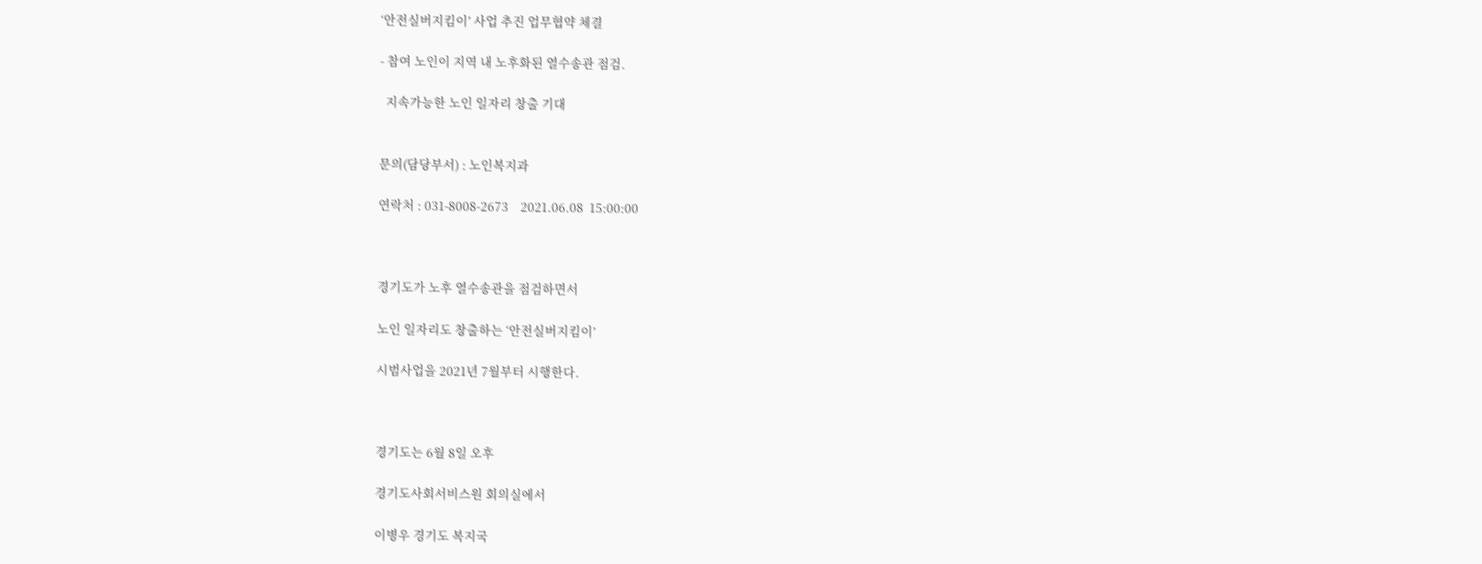‘안전실버지킴이’ 사업 추진 업무협약 체결

- 참여 노인이 지역 내 노후화된 열수송관 점검.

  지속가능한 노인 일자리 창출 기대


문의(담당부서) : 노인복지과

연락처 : 031-8008-2673    2021.06.08  15:00:00



경기도가 노후 열수송관을 점검하면서

노인 일자리도 창출하는 ‘안전실버지킴이’

시범사업을 2021년 7월부터 시행한다.



경기도는 6월 8일 오후

경기도사회서비스원 회의실에서

이병우 경기도 복지국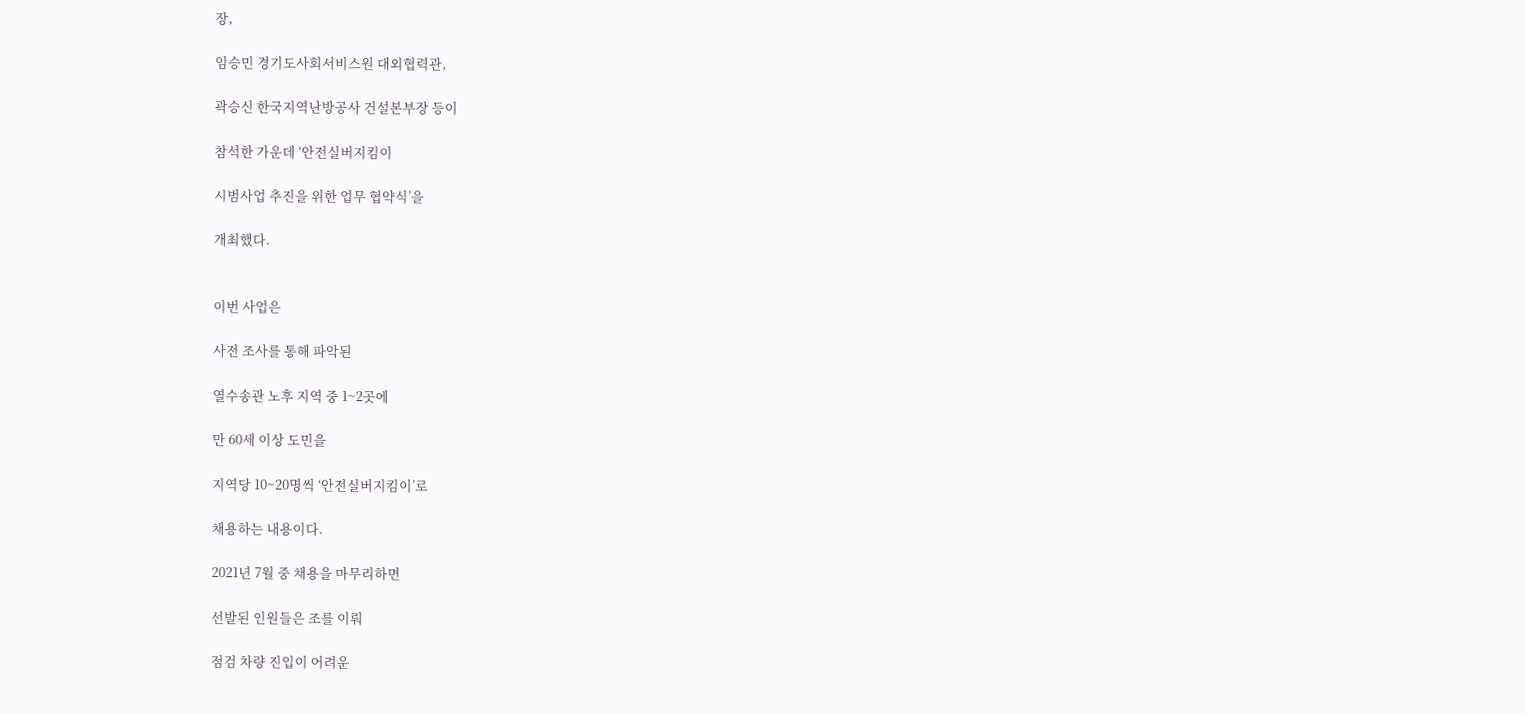장,

임승민 경기도사회서비스원 대외협력관,

곽승신 한국지역난방공사 건설본부장 등이

참석한 가운데 ‘안전실버지킴이

시범사업 추진을 위한 업무 협약식’을

개최했다.


이번 사업은

사전 조사를 통해 파악된

열수송관 노후 지역 중 1~2곳에

만 60세 이상 도민을

지역당 10~20명씩 ‘안전실버지킴이’로

채용하는 내용이다.

2021년 7월 중 채용을 마무리하면

선발된 인원들은 조를 이뤄

점검 차량 진입이 어려운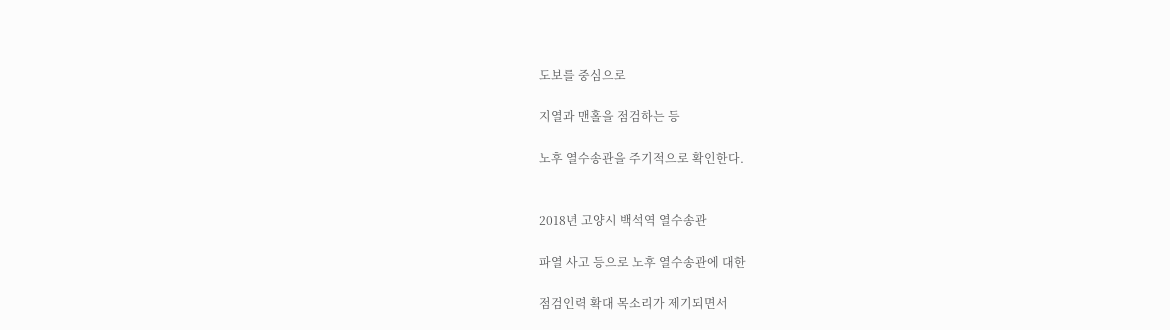도보를 중심으로

지열과 맨홀을 점검하는 등

노후 열수송관을 주기적으로 확인한다.


2018년 고양시 백석역 열수송관

파열 사고 등으로 노후 열수송관에 대한

점검인력 확대 목소리가 제기되면서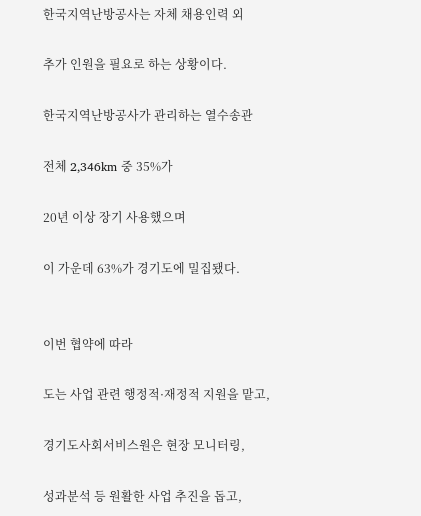한국지역난방공사는 자체 채용인력 외

추가 인원을 필요로 하는 상황이다.

한국지역난방공사가 관리하는 열수송관

전체 2,346km 중 35%가

20년 이상 장기 사용했으며

이 가운데 63%가 경기도에 밀집됐다.


이번 협약에 따라

도는 사업 관련 행정적·재정적 지원을 맡고,

경기도사회서비스원은 현장 모니터링,

성과분석 등 원활한 사업 추진을 돕고,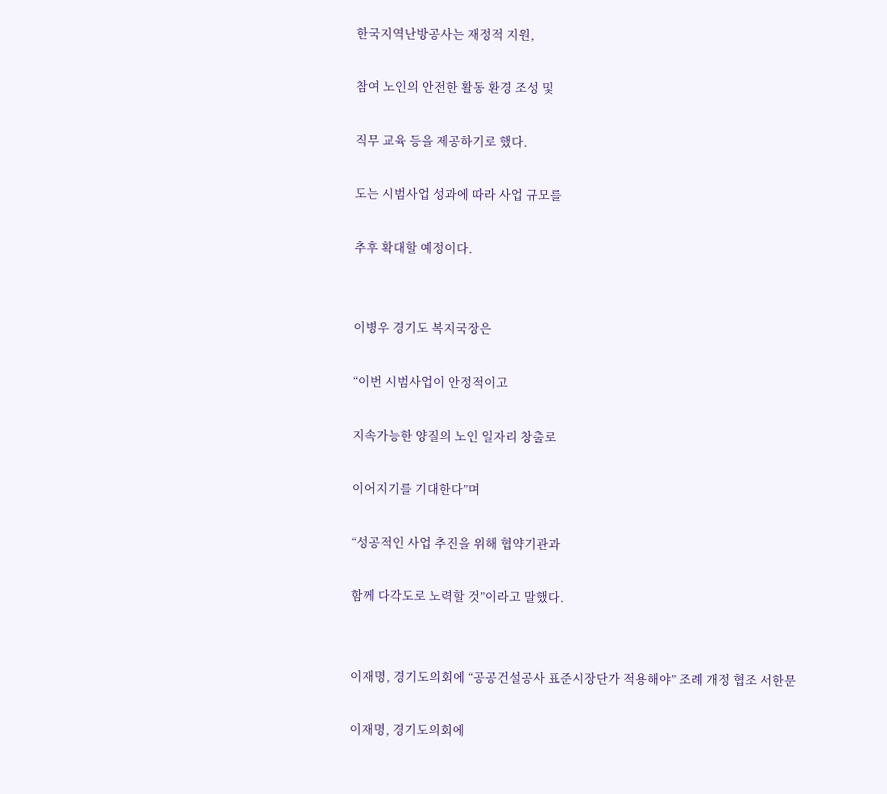한국지역난방공사는 재정적 지원,

참여 노인의 안전한 활동 환경 조성 및

직무 교육 등을 제공하기로 했다.

도는 시범사업 성과에 따라 사업 규모를

추후 확대할 예정이다.


이병우 경기도 복지국장은

“이번 시범사업이 안정적이고

지속가능한 양질의 노인 일자리 창출로

이어지기를 기대한다”며

“성공적인 사업 추진을 위해 협약기관과

함께 다각도로 노력할 것”이라고 말했다.


이재명, 경기도의회에 “공공건설공사 표준시장단가 적용해야” 조례 개정 협조 서한문

이재명, 경기도의회에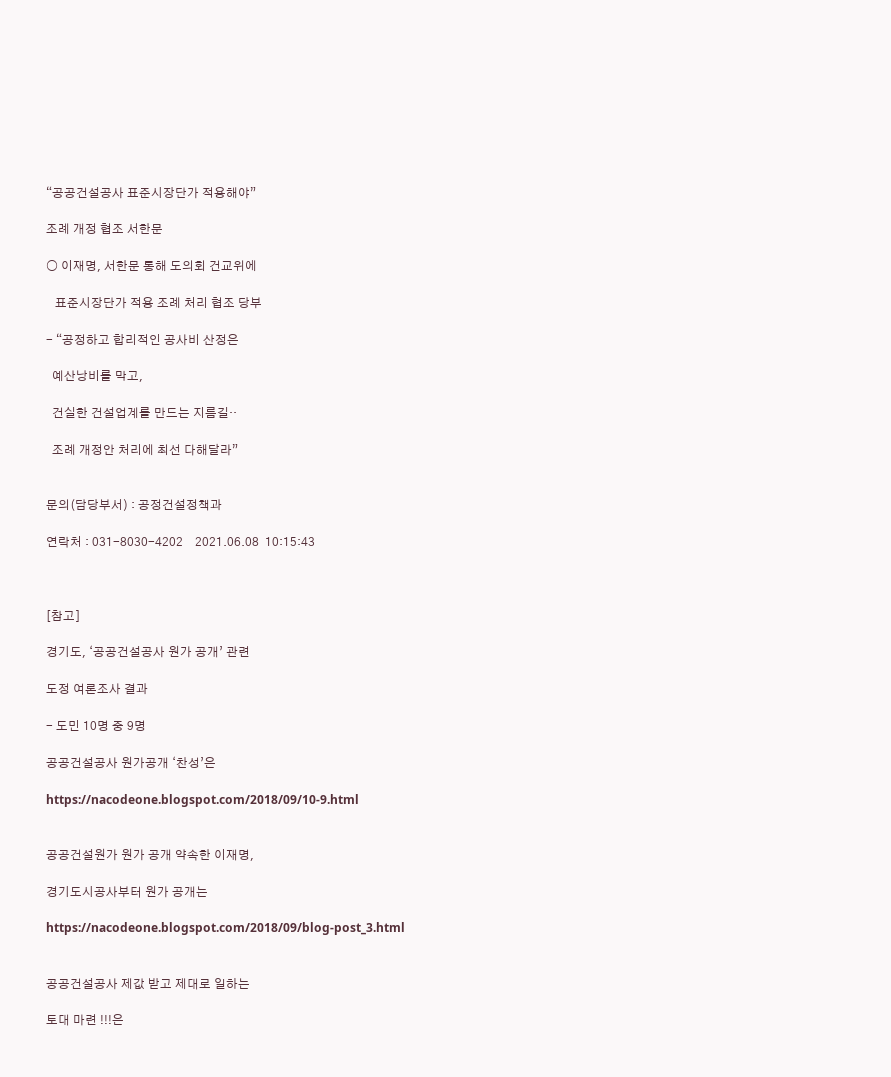“공공건설공사 표준시장단가 적용해야”

조례 개정 협조 서한문

○ 이재명, 서한문 통해 도의회 건교위에

   표준시장단가 적용 조례 처리 협조 당부

- “공정하고 합리적인 공사비 산정은

  예산낭비를 막고,

  건실한 건설업계를 만드는 지름길‥

  조례 개정안 처리에 최선 다해달라”


문의(담당부서) : 공정건설정책과

연락처 : 031-8030-4202    2021.06.08  10:15:43



[참고]

경기도, ‘공공건설공사 원가 공개’ 관련

도정 여론조사 결과

- 도민 10명 중 9명

공공건설공사 원가공개 ‘찬성’은

https://nacodeone.blogspot.com/2018/09/10-9.html


공공건설원가 원가 공개 약속한 이재명,

경기도시공사부터 원가 공개는

https://nacodeone.blogspot.com/2018/09/blog-post_3.html


공공건설공사 제값 받고 제대로 일하는

토대 마련 !!!은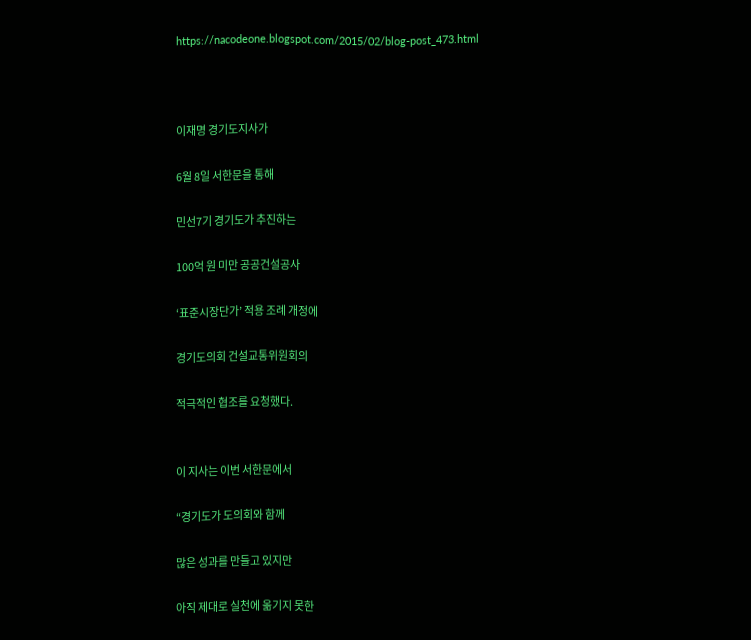https://nacodeone.blogspot.com/2015/02/blog-post_473.html



이재명 경기도지사가

6월 8일 서한문을 통해

민선7기 경기도가 추진하는

100억 원 미만 공공건설공사

‘표준시장단가’ 적용 조례 개정에

경기도의회 건설교통위원회의

적극적인 협조를 요청했다.


이 지사는 이번 서한문에서

“경기도가 도의회와 함께

많은 성과를 만들고 있지만

아직 제대로 실천에 옮기지 못한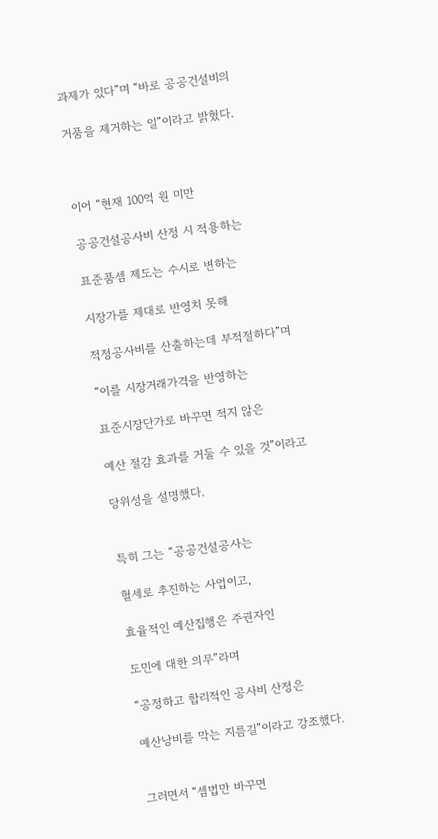과제가 있다”며 “바로 공공건설비의

거품을 제거하는 일”이라고 밝혔다.



이어 “현재 100억 원 미만

공공건설공사비 산정 시 적용하는

표준품셈 제도는 수시로 변하는

시장가를 제대로 반영치 못해

적정공사비를 산출하는데 부적절하다”며

“이를 시장거래가격을 반영하는

표준시장단가로 바꾸면 적지 않은

예산 절감 효과를 거둘 수 있을 것”이라고

당위성을 설명했다.


특히 그는 “공공건설공사는

혈세로 추진하는 사업이고,

효율적인 예산집행은 주권자인

도민에 대한 의무”라며

“공정하고 합리적인 공사비 산정은

예산낭비를 막는 지름길”이라고 강조했다.


그러면서 “셈법만 바꾸면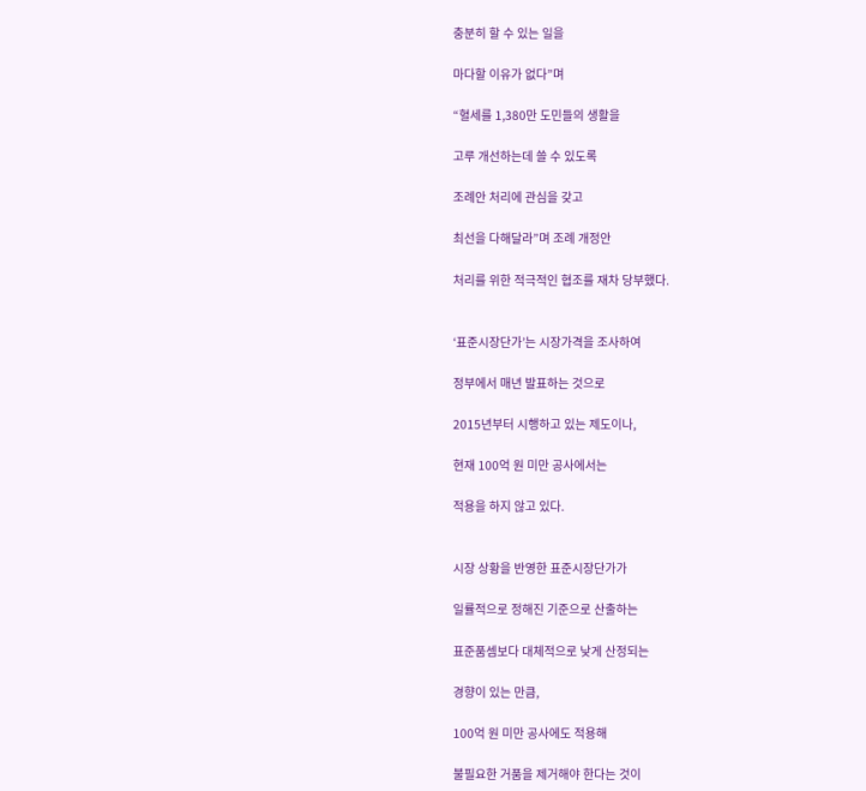충분히 할 수 있는 일을

마다할 이유가 없다”며

“혈세를 1,380만 도민들의 생활을

고루 개선하는데 쓸 수 있도록

조례안 처리에 관심을 갖고

최선을 다해달라”며 조례 개정안

처리를 위한 적극적인 협조를 재차 당부했다.


‘표준시장단가’는 시장가격을 조사하여

정부에서 매년 발표하는 것으로

2015년부터 시행하고 있는 제도이나,

현재 100억 원 미만 공사에서는

적용을 하지 않고 있다.


시장 상황을 반영한 표준시장단가가

일률적으로 정해진 기준으로 산출하는

표준품셈보다 대체적으로 낮게 산정되는

경향이 있는 만큼,

100억 원 미만 공사에도 적용해

불필요한 거품을 제거해야 한다는 것이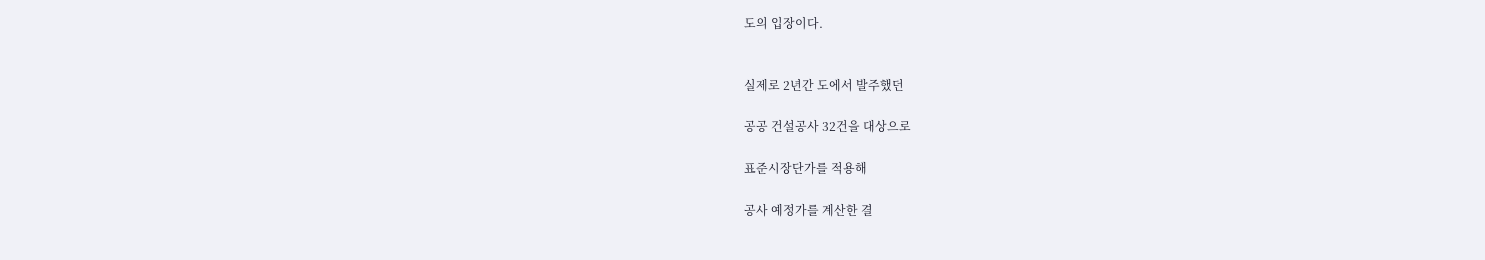도의 입장이다.


실제로 2년간 도에서 발주했던

공공 건설공사 32건을 대상으로

표준시장단가를 적용해

공사 예정가를 계산한 결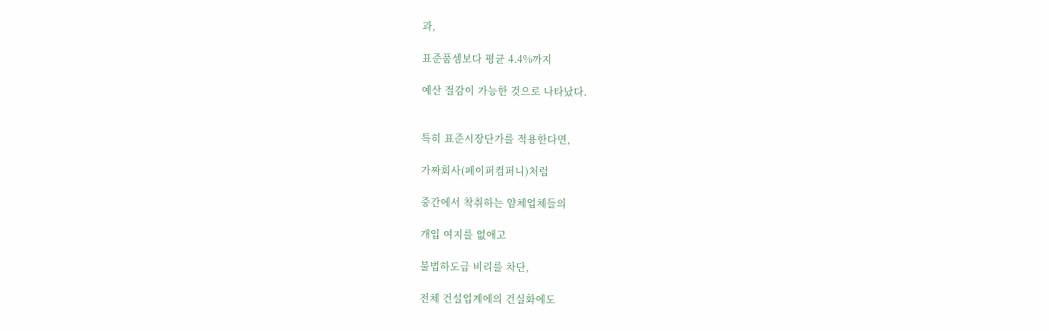과,

표준품셈보다 평균 4.4%까지

예산 절감이 가능한 것으로 나타났다.


특히 표준시장단가를 적용한다면,

가짜회사(페이퍼컴퍼니)처럼

중간에서 착취하는 얌체업체들의

개입 여지를 없애고

불법하도급 비리를 차단,

전체 건설업계에의 건실화에도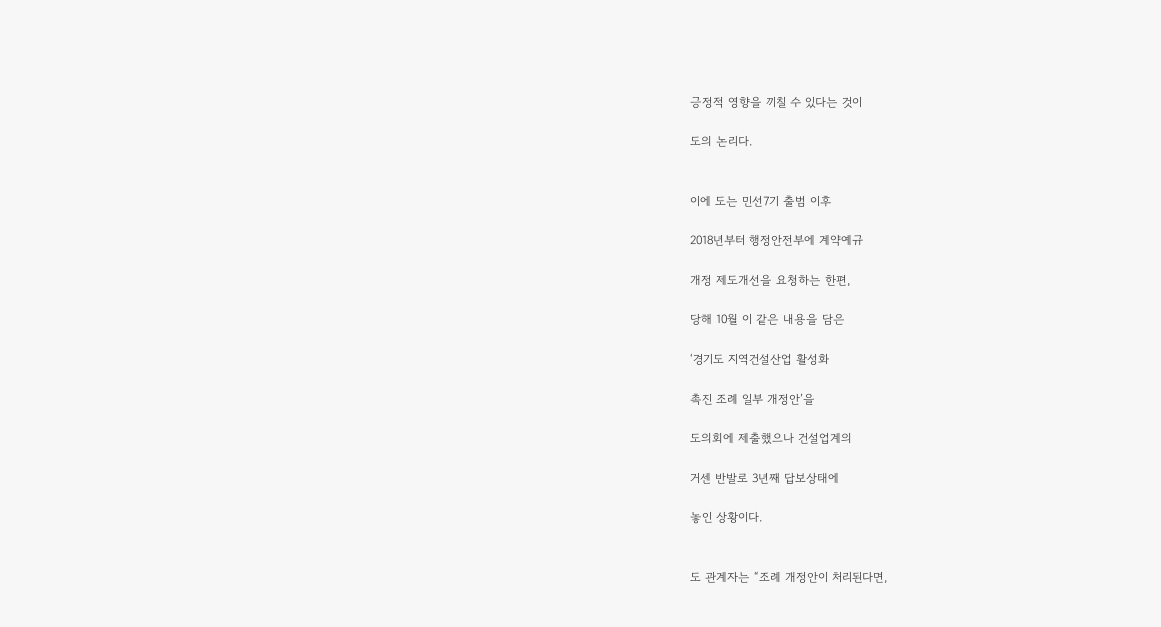긍정적 영향을 끼칠 수 있다는 것이

도의 논리다.


이에 도는 민선7기 출범 이후

2018년부터 행정안전부에 계약예규

개정 제도개선을 요청하는 한편,

당해 10월 이 같은 내용을 담은

‘경기도 지역건설산업 활성화

촉진 조례 일부 개정안’을

도의회에 제출했으나 건설업계의

거센 반발로 3년째 답보상태에

놓인 상황이다.


도 관계자는 “조례 개정안이 처리된다면,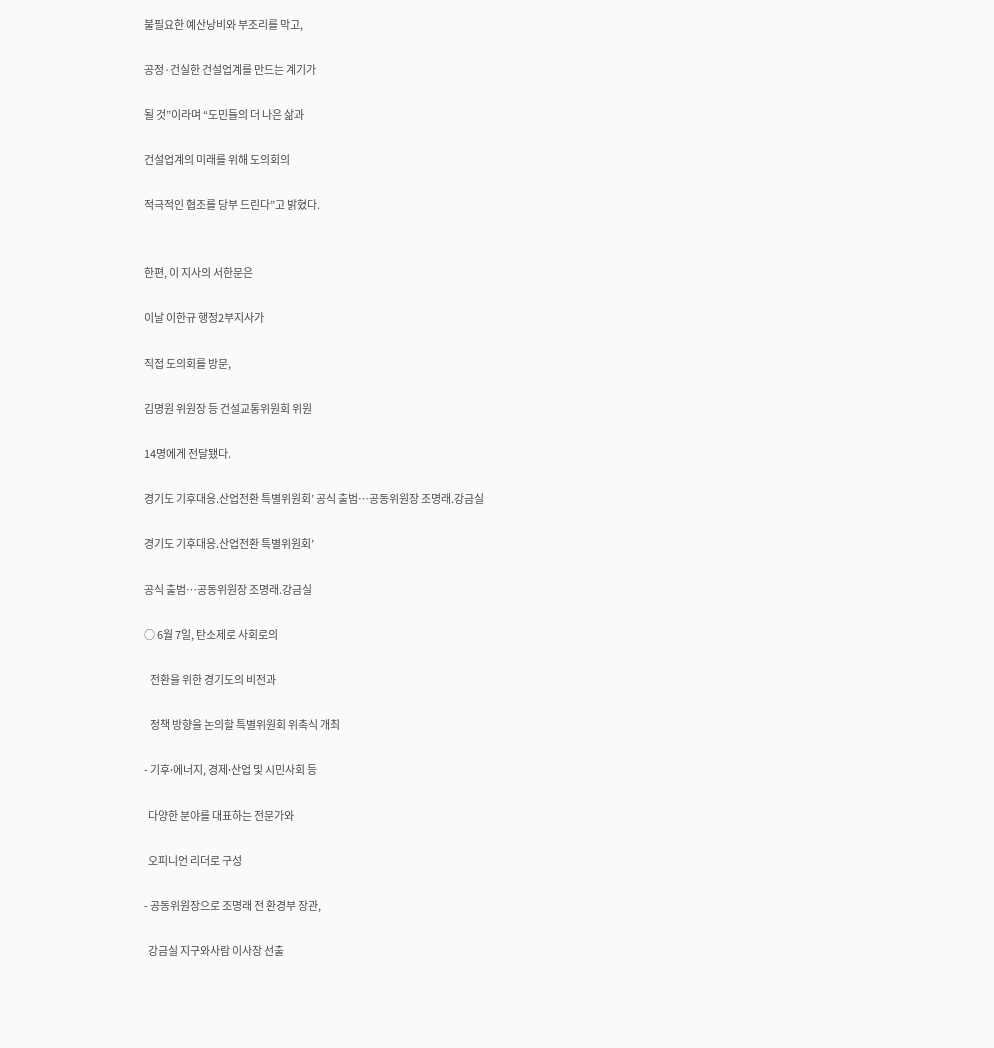불필요한 예산낭비와 부조리를 막고,

공정·건실한 건설업계를 만드는 계기가

될 것”이라며 “도민들의 더 나은 삶과

건설업계의 미래를 위해 도의회의

적극적인 협조를 당부 드린다”고 밝혔다.


한편, 이 지사의 서한문은

이날 이한규 행정2부지사가

직접 도의회를 방문,

김명원 위원장 등 건설교통위원회 위원

14명에게 전달됐다.

경기도 기후대응.산업전환 특별위원회’ 공식 출범…공동위원장 조명래.강금실

경기도 기후대응.산업전환 특별위원회’

공식 출범…공동위원장 조명래.강금실

○ 6월 7일, 탄소제로 사회로의

   전환을 위한 경기도의 비전과

   정책 방향을 논의할 특별위원회 위촉식 개최

- 기후⸱에너지, 경제⸱산업 및 시민사회 등

  다양한 분야를 대표하는 전문가와

  오피니언 리더로 구성

- 공동위원장으로 조명래 전 환경부 장관,

  강금실 지구와사람 이사장 선출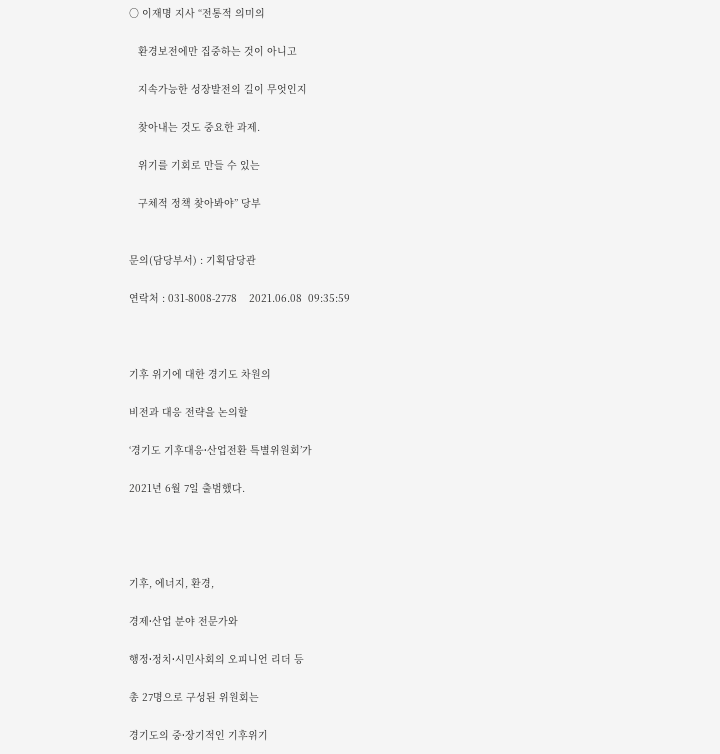○ 이재명 지사 “전통적 의미의

   환경보전에만 집중하는 것이 아니고

   지속가능한 성장발전의 길이 무엇인지

   찾아내는 것도 중요한 과제.

   위기를 기회로 만들 수 있는

   구체적 정책 찾아봐야” 당부


문의(담당부서) : 기획담당관

연락처 : 031-8008-2778    2021.06.08  09:35:59



기후 위기에 대한 경기도 차원의

비전과 대응 전략을 논의할

‘경기도 기후대응⸱산업전환 특별위원회’가

2021년 6월 7일 출범했다.




기후, 에너지, 환경,

경제⸱산업 분야 전문가와

행정⸱정치⸱시민사회의 오피니언 리더 등

총 27명으로 구성된 위원회는

경기도의 중⸱장기적인 기후위기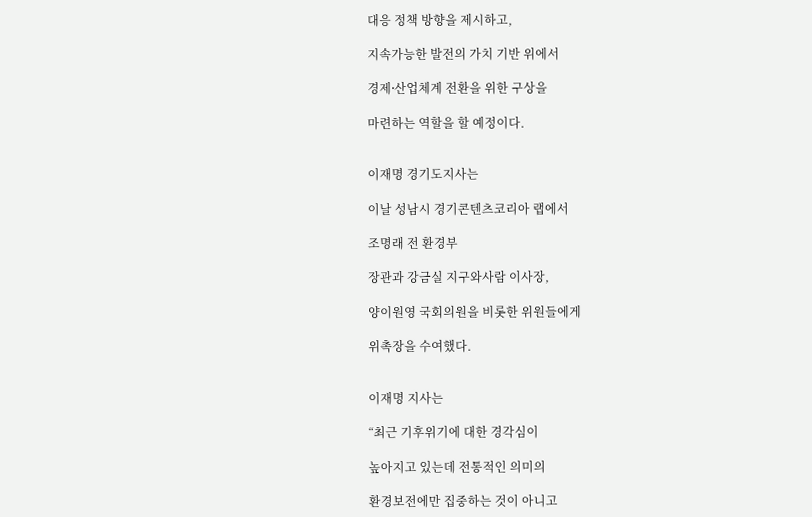대응 정책 방향을 제시하고,

지속가능한 발전의 가치 기반 위에서

경제⸱산업체계 전환을 위한 구상을

마련하는 역할을 할 예정이다.


이재명 경기도지사는

이날 성남시 경기콘텐츠코리아 랩에서

조명래 전 환경부

장관과 강금실 지구와사람 이사장,

양이원영 국회의원을 비롯한 위원들에게

위촉장을 수여했다.


이재명 지사는

“최근 기후위기에 대한 경각심이

높아지고 있는데 전통적인 의미의

환경보전에만 집중하는 것이 아니고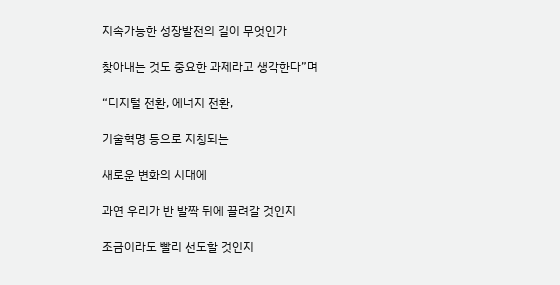지속가능한 성장발전의 길이 무엇인가

찾아내는 것도 중요한 과제라고 생각한다”며

“디지털 전환, 에너지 전환,

기술혁명 등으로 지칭되는

새로운 변화의 시대에

과연 우리가 반 발짝 뒤에 끌려갈 것인지

조금이라도 빨리 선도할 것인지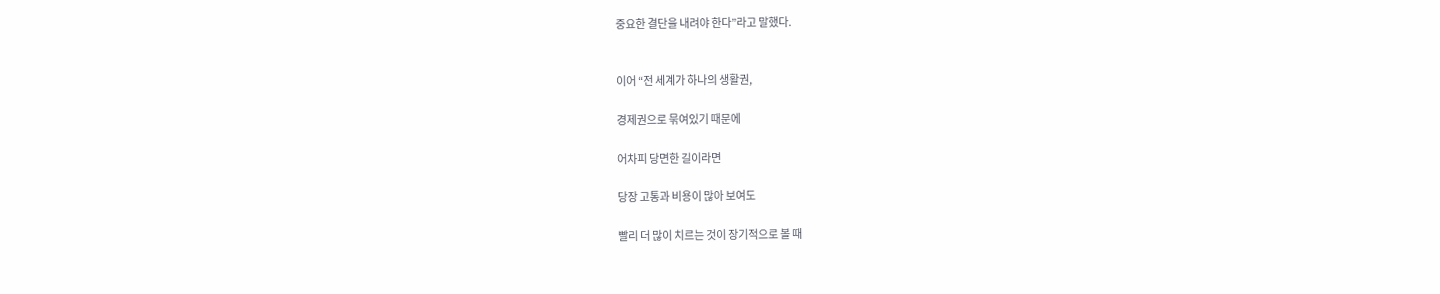중요한 결단을 내려야 한다”라고 말했다.


이어 “전 세계가 하나의 생활권,

경제권으로 묶여있기 때문에

어차피 당면한 길이라면

당장 고통과 비용이 많아 보여도

빨리 더 많이 치르는 것이 장기적으로 볼 때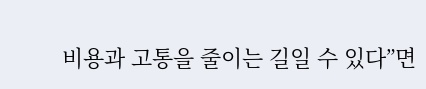비용과 고통을 줄이는 길일 수 있다”면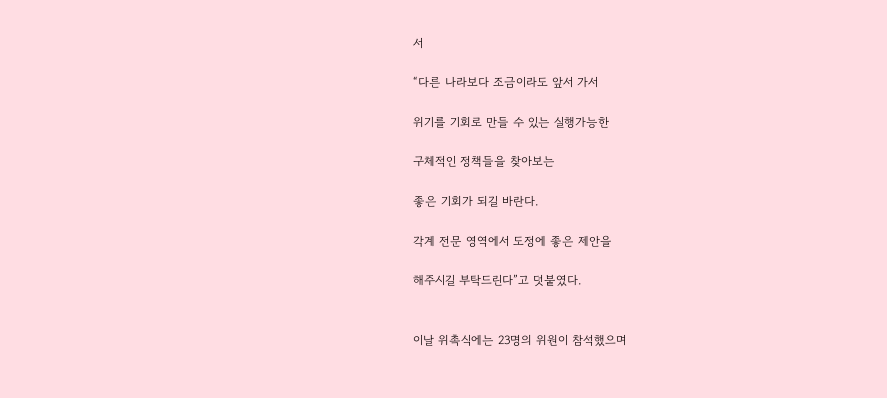서

“다른 나라보다 조금이라도 앞서 가서

위기를 기회로 만들 수 있는 실행가능한

구체적인 정책들을 찾아보는

좋은 기회가 되길 바란다.

각계 전문 영역에서 도정에 좋은 제안을

해주시길 부탁드린다”고 덧붙였다.


이날 위촉식에는 23명의 위원이 참석했으며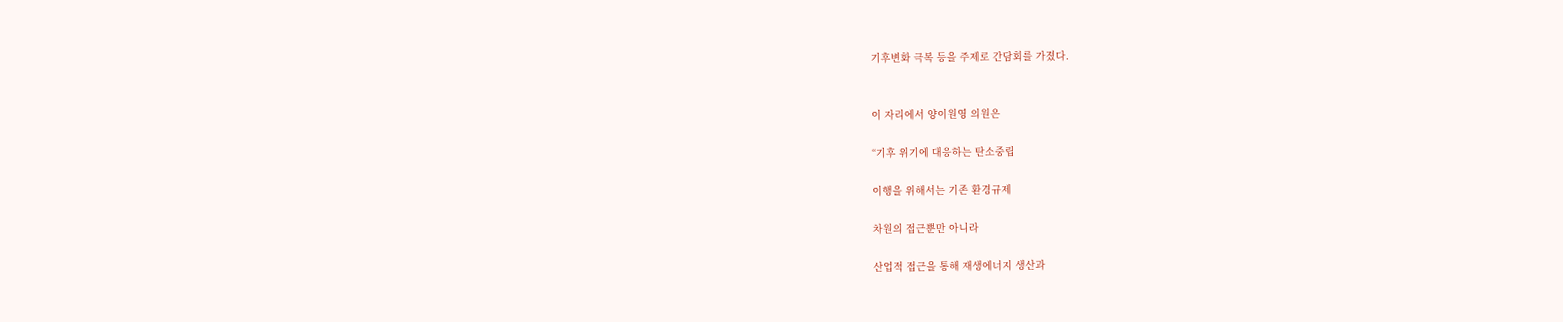기후변화 극복 등을 주제로 간담회를 가졌다.


이 자리에서 양이원영 의원은

“기후 위기에 대응하는 탄소중립

이행을 위해서는 기존 환경규제

차원의 접근뿐만 아니라

산업적 접근을 통해 재생에너지 생산과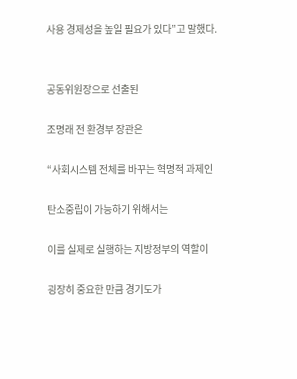사용 경제성을 높일 필요가 있다”고 말했다.


공동위원장으로 선출된

조명래 전 환경부 장관은

“사회시스템 전체를 바꾸는 혁명적 과제인

탄소중립이 가능하기 위해서는

이를 실제로 실행하는 지방정부의 역할이

굉장히 중요한 만큼 경기도가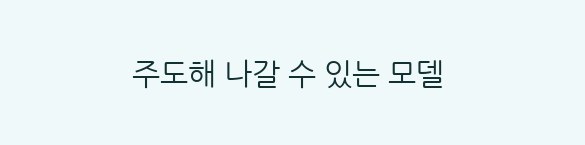주도해 나갈 수 있는 모델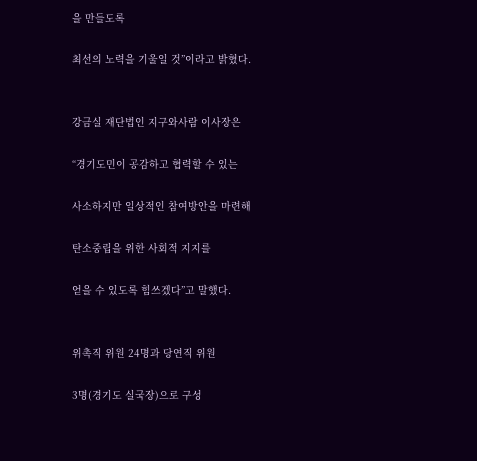을 만들도록

최선의 노력을 기울일 것”이라고 밝혔다.


강금실 재단법인 지구와사람 이사장은

“경기도민이 공감하고 협력할 수 있는

사소하지만 일상적인 참여방안을 마련해

탄소중립을 위한 사회적 지지를

얻을 수 있도록 힘쓰겠다”고 말했다.


위촉직 위원 24명과 당연직 위원

3명(경기도 실국장)으로 구성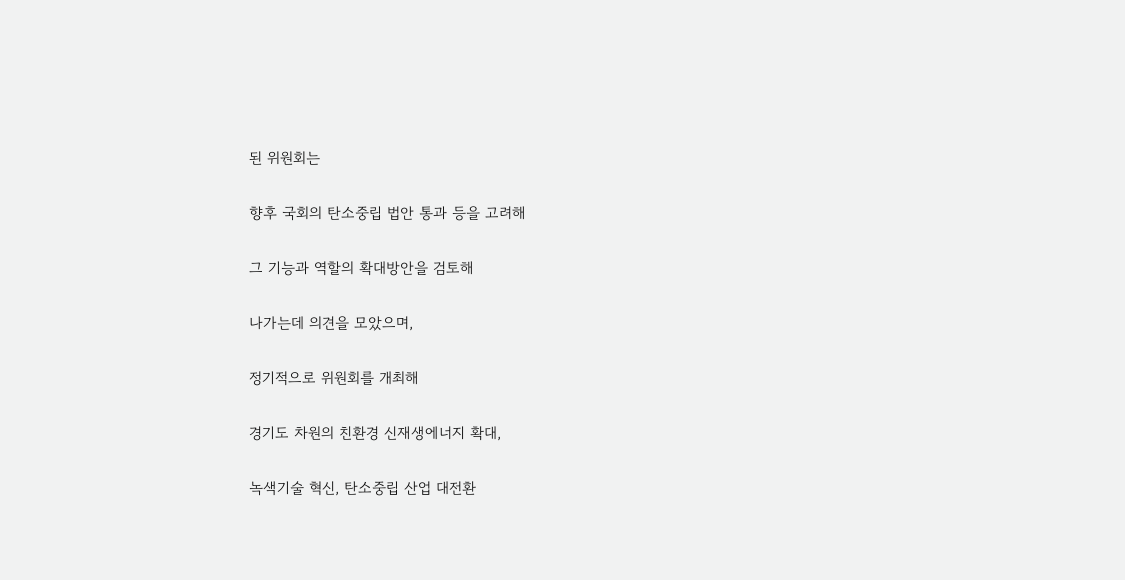된 위원회는

향후 국회의 탄소중립 법안 통과 등을 고려해

그 기능과 역할의 확대방안을 검토해

나가는데 의견을 모았으며,

정기적으로 위원회를 개최해

경기도 차원의 친환경 신재생에너지 확대,

녹색기술 혁신, 탄소중립 산업 대전환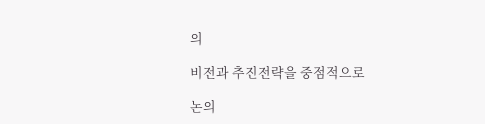의

비전과 추진전략을 중점적으로

논의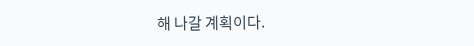해 나갈 계획이다.